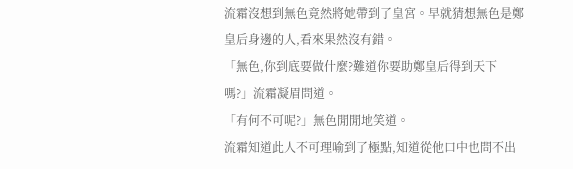流霜沒想到無色竟然將她帶到了皇宮。早就猜想無色是鄭皇后身邊的人,看來果然沒有錯。
「無色,你到底要做什麼?難道你要助鄭皇后得到天下嗎?」流霜凝眉問道。
「有何不可呢?」無色閒閒地笑道。
流霜知道此人不可理喻到了極點,知道從他口中也問不出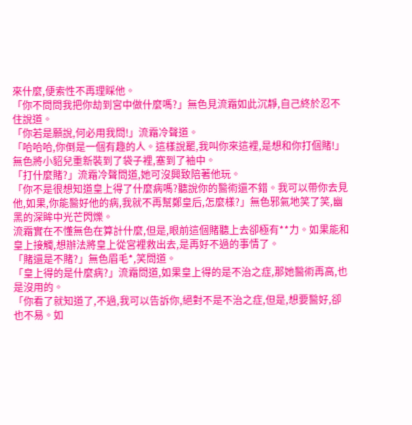來什麼,便索性不再理睬他。
「你不問問我把你劫到宮中做什麼嗎?」無色見流霜如此沉靜,自己終於忍不住說道。
「你若是願說,何必用我問!」流霜冷聲道。
「哈哈哈,你倒是一個有趣的人。這樣說罷,我叫你來這裡,是想和你打個賭!」無色將小貂兒重新裝到了袋子裡,塞到了袖中。
「打什麼賭?」流霜冷聲問道,她可沒興致陪著他玩。
「你不是很想知道皇上得了什麼病嗎?聽說你的醫術還不錯。我可以帶你去見他,如果,你能醫好他的病,我就不再幫鄭皇后,怎麼樣?」無色邪氣地笑了笑,幽黑的深眸中光芒閃爍。
流霜實在不懂無色在算計什麼,但是,眼前這個賭聽上去卻極有**力。如果能和皇上接觸,想辦法將皇上從宮裡救出去,是再好不過的事情了。
「賭還是不賭?」無色眉毛*,笑問道。
「皇上得的是什麼病?」流霜問道,如果皇上得的是不治之症,那她醫術再高,也是沒用的。
「你看了就知道了,不過,我可以告訴你,絕對不是不治之症,但是,想要醫好,卻也不易。如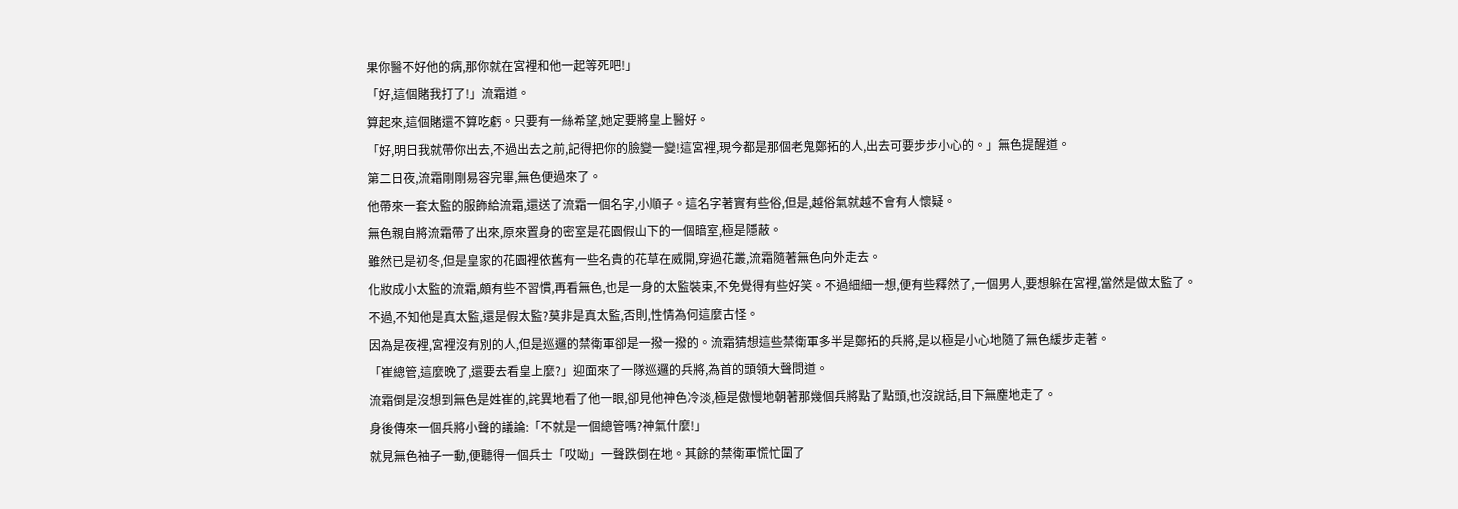果你醫不好他的病,那你就在宮裡和他一起等死吧!」
「好,這個賭我打了!」流霜道。
算起來,這個賭還不算吃虧。只要有一絲希望,她定要將皇上醫好。
「好,明日我就帶你出去,不過出去之前,記得把你的臉變一變!這宮裡,現今都是那個老鬼鄭拓的人,出去可要步步小心的。」無色提醒道。
第二日夜,流霜剛剛易容完畢,無色便過來了。
他帶來一套太監的服飾給流霜,還送了流霜一個名字,小順子。這名字著實有些俗,但是,越俗氣就越不會有人懷疑。
無色親自將流霜帶了出來,原來置身的密室是花園假山下的一個暗室,極是隱蔽。
雖然已是初冬,但是皇家的花園裡依舊有一些名貴的花草在威開,穿過花叢,流霜隨著無色向外走去。
化妝成小太監的流霜,頗有些不習慣,再看無色,也是一身的太監裝束,不免覺得有些好笑。不過細細一想,便有些釋然了,一個男人,要想躲在宮裡,當然是做太監了。
不過,不知他是真太監,還是假太監?莫非是真太監,否則,性情為何這麼古怪。
因為是夜裡,宮裡沒有別的人,但是巡邏的禁衛軍卻是一撥一撥的。流霜猜想這些禁衛軍多半是鄭拓的兵將,是以極是小心地隨了無色緩步走著。
「崔總管,這麼晚了,還要去看皇上麼?」迎面來了一隊巡邏的兵將,為首的頭領大聲問道。
流霜倒是沒想到無色是姓崔的,詫異地看了他一眼,卻見他神色冷淡,極是傲慢地朝著那幾個兵將點了點頭,也沒說話,目下無塵地走了。
身後傳來一個兵將小聲的議論:「不就是一個總管嗎?神氣什麼!」
就見無色袖子一動,便聽得一個兵士「哎呦」一聲跌倒在地。其餘的禁衛軍慌忙圍了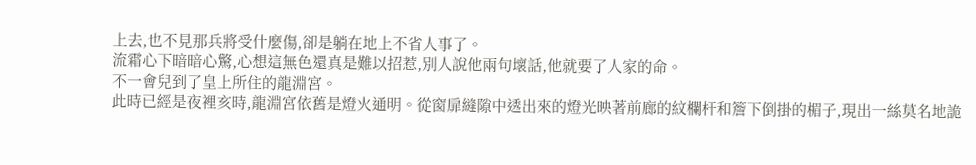上去,也不見那兵將受什麼傷,卻是躺在地上不省人事了。
流霜心下暗暗心驚,心想這無色還真是難以招惹,別人說他兩句壞話,他就要了人家的命。
不一會兒到了皇上所住的龍淵宮。
此時已經是夜裡亥時,龍淵宮依舊是燈火通明。從窗扉縫隙中透出來的燈光映著前廊的紋欄杆和簷下倒掛的楣子,現出一絲莫名地詭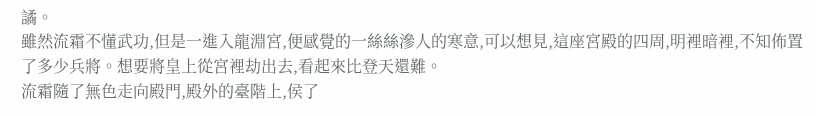譎。
雖然流霜不懂武功,但是一進入龍淵宮,便感覺的一絲絲滲人的寒意,可以想見,這座宮殿的四周,明裡暗裡,不知佈置了多少兵將。想要將皇上從宮裡劫出去,看起來比登天還難。
流霜隨了無色走向殿門,殿外的臺階上,侯了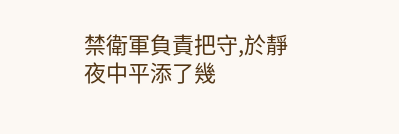禁衛軍負責把守,於靜夜中平添了幾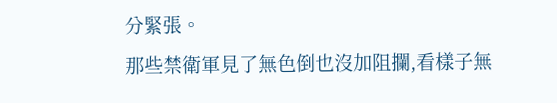分緊張。
那些禁衛軍見了無色倒也沒加阻攔,看樣子無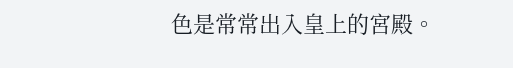色是常常出入皇上的宮殿。